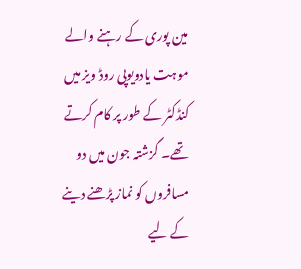مین پوری کے رہنے والے موہت یادویوپی روڈ ویز میں کنڈکٹر کے طور پر کام کرتے تھے۔ گزشتہ جون میں دو مسافروں کو نماز پڑھنے دینے کے لیے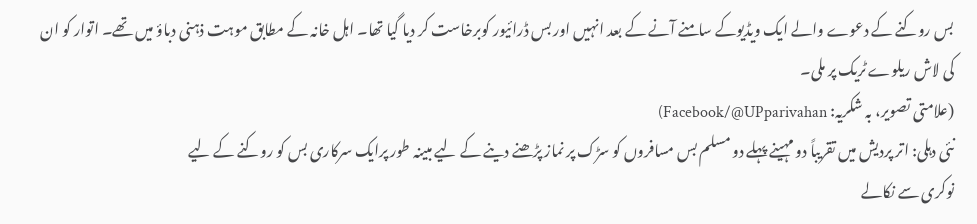بس روکنے کے دعوے والے ایک ویڈیوکے سامنے آنے کے بعد انہیں اور بس ڈرائیور کوبرخاست کر دیا گیا تھا۔ اہل خانہ کے مطابق موہت ذہنی دباؤ میں تھے۔ اتوار کو ان کی لاش ریلوے ٹریک پر ملی۔
(علامتی تصویر، بہ شکریہ: Facebook/@UPparivahan)
نئی دہلی: اتر پردیش میں تقریباً دو مہینے پہلے دو مسلم بس مسافروں کو سڑک پر نماز پڑھنے دینے کے لیے مبینہ طور پرایک سرکاری بس کو روکنے کے لیے
نوکری سے نکالے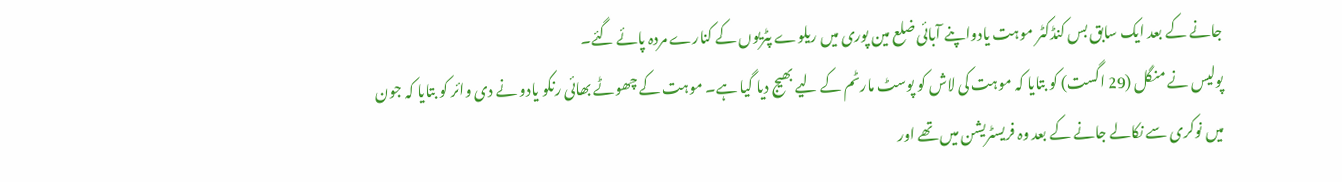جانے کے بعد ایک سابق بس کنڈکٹر موہت یادواپنے آبائی ضلع مین پوری میں ریلوے پٹریوں کے کنارے مردہ پائے گئے۔
پولیس نے منگل (29 اگست) کو بتایا کہ موہت کی لاش کو پوسٹ مارٹم کے لیے بھیج دیا گیا ہے۔ موہت کے چھوٹے بھائی رنکو یادو نے دی وائر کو بتایا کہ جون میں نوکری سے نکالے جانے کے بعد وہ فریسٹریشن میں تھے اور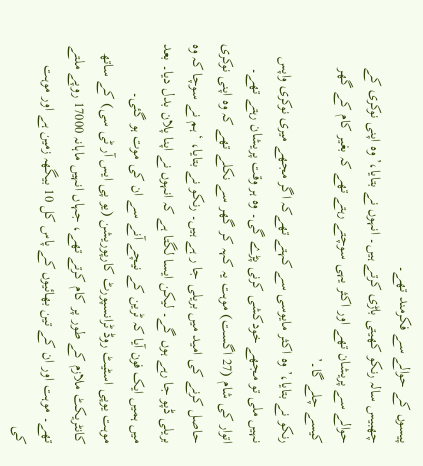پیسوں کے حوالے سے فکرمند تھے۔
چھبیس سالہ رنکو کھیتی باڑی کرتے ہیں۔ انہوں نے بتایا،’وہ اپنی نوکری کے حوالے سے پریشان تھے اور اکثر یہی سوچتے رہتے تھے کہ بغیر کام کے گھر کیسے چلے گا۔’
رنکو نے بتایا،’وہ اکثر مایوسی سے کہتے تھےکہ اگر مجھے میری نوکری واپس نہیں ملی تو مجھے خودکشی کرنی پڑے گی۔ وہ ہر وقت پریشان رہتے تھے۔
اتوار کی شام (27 اگست) موہت یہ کہہ کر گھر سے نکلے تھے کہ وہ اپنی نوکری حاصل کرنے کی امید میں بریلی جا ر ہے ہیں۔ رنکو نے بتایا، ‘ہم نے سوچا کہ وہ بریلی ڈپو جا رہے ہوں گے۔ لیکن ایسا لگتا ہے کہ انہوں نے اپنا پلان بدل دیا۔ بعد میں ہمیں ایک فون آیا کہ ٹرین کے نیچے آنے سے ان کی موت ہو گئی۔
موہت یوپی اسٹیٹ روڈ ٹرانسپورٹ کارپوریشن (یو پی ایس آر ٹی سی) کے ساتھ کانٹریکٹ ملازم کے طور پر کام کرتے تھے، جہاں انہیں ماہانہ 17000 روپے ملتے تھے۔ موہت اور ان کے تین بھائیوں کے پاس کل 10 بیگھہ زمین ہے اور موہت کی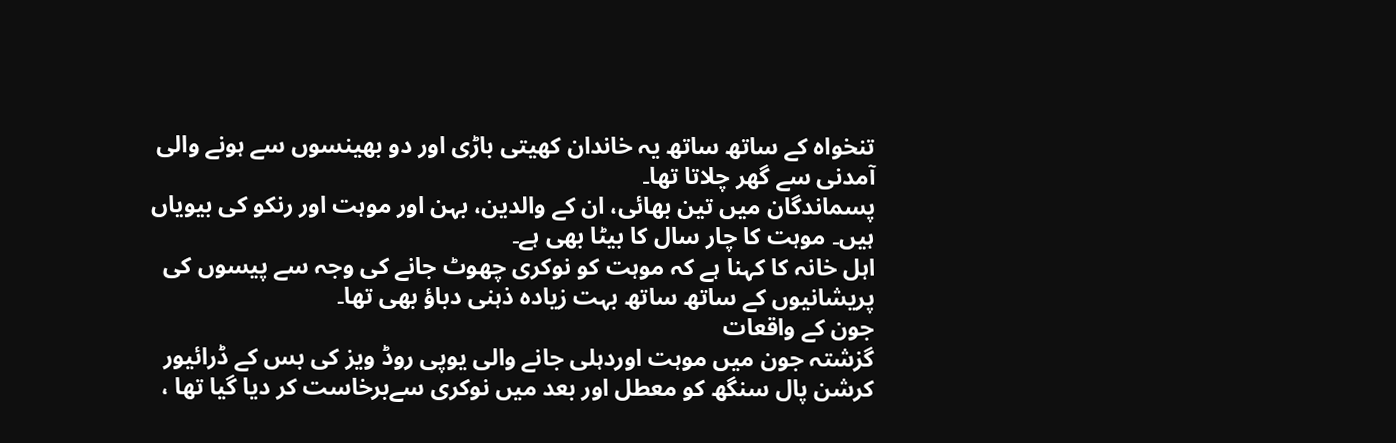تنخواہ کے ساتھ ساتھ یہ خاندان کھیتی باڑی اور دو بھینسوں سے ہونے والی آمدنی سے گھر چلاتا تھا۔
پسماندگان میں تین بھائی، ان کے والدین، بہن اور موہت اور رنکو کی بیویاں ہیں۔ موہت کا چار سال کا بیٹا بھی ہے۔
اہل خانہ کا کہنا ہے کہ موہت کو نوکری چھوٹ جانے کی وجہ سے پیسوں کی پریشانیوں کے ساتھ ساتھ بہت زیادہ ذہنی دباؤ بھی تھا۔
جون کے واقعات
گزشتہ جون میں موہت اوردہلی جانے والی یوپی روڈ ویز کی بس کے ڈرائیور کرشن پال سنگھ کو معطل اور بعد میں نوکری سےبرخاست کر دیا گیا تھا ،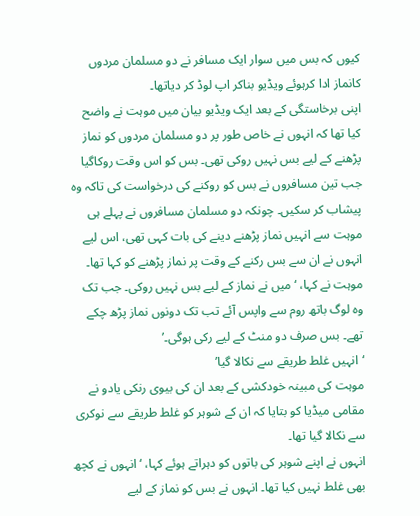کیوں کہ بس میں سوار ایک مسافر نے دو مسلمان مردوں کانماز ادا کرہوئے ویڈیو بناکر اپ لوڈ کر دیاتھا۔
اپنی برخاستگی کے بعد ایک ویڈیو بیان میں موہت نے واضح کیا تھا کہ انہوں نے خاص طور پر دو مسلمان مردوں کو نماز پڑھنے کے لیے بس نہیں روکی تھی۔ بس کو اس وقت روکاگیا جب تین مسافروں نے بس کو روکنے کی درخواست کی تاکہ وہ پیشاب کر سکیں۔ چونکہ دو مسلمان مسافروں نے پہلے ہی موہت سے انہیں نماز پڑھنے دینے کی بات کہی تھی، اس لیے انہوں نے ان سے بس رکنے کے وقت پر نماز پڑھنے کو کہا تھا۔
موہت نے کہا، ‘میں نے نماز کے لیے بس نہیں روکی۔ جب تک وہ لوگ باتھ روم سے واپس آئے تب تک دونوں نماز پڑھ چکے تھے۔ بس صرف دو منٹ کے لیے رکی ہوگی۔’
‘انہیں غلط طریقے سے نکالا گیا’
موہت کی مبینہ خودکشی کے بعد ان کی بیوی رنکی یادو نے مقامی میڈیا کو بتایا کہ ان کے شوہر کو غلط طریقے سے نوکری سے نکالا گیا تھا۔
انہوں نے اپنے شوہر کی باتوں کو دہراتے ہوئے کہا، ‘انہوں نے کچھ بھی غلط نہیں کیا تھا۔ انہوں نے بس کو نماز کے لیے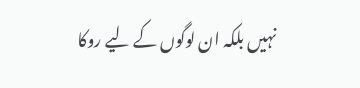نہیں بلکہ ان لوگوں کے لیے روکا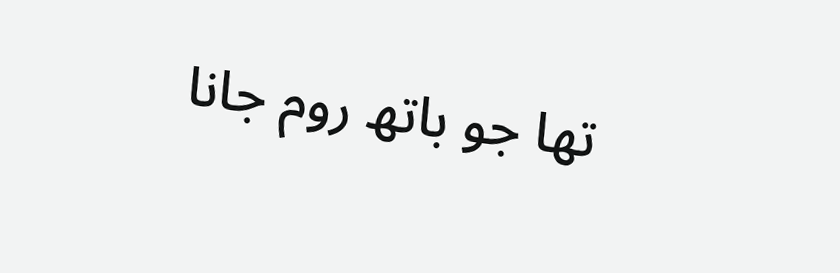تھا جو باتھ روم جانا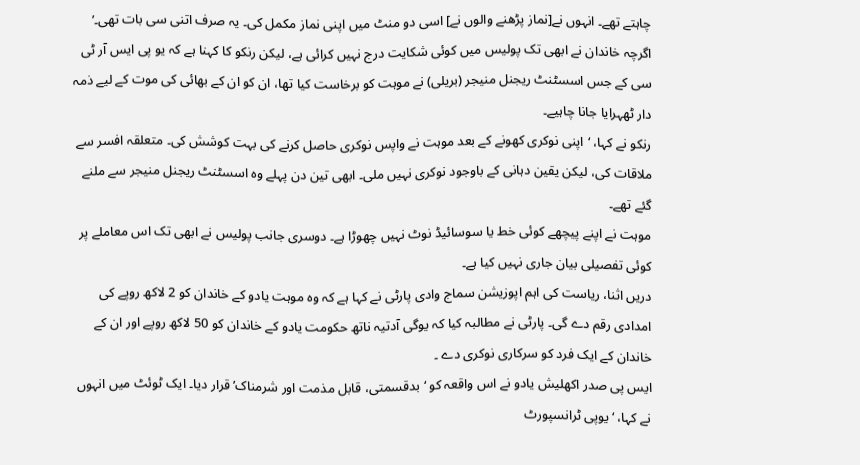چاہتے تھے۔ انہوں نے[نماز پڑھنے والوں نے] اسی دو منٹ میں اپنی نماز مکمل کی۔ یہ صرف اتنی سی بات تھی۔’
اگرچہ خاندان نے ابھی تک پولیس میں کوئی شکایت درج نہیں کرائی ہے، لیکن رنکو کا کہنا ہے کہ یو پی ایس آر ٹی سی کے جس اسسٹنٹ ریجنل منیجر (بریلی) نے موہت کو برخاست کیا تھا، ان کو ان کے بھائی کی موت کے لیے ذمہ دار ٹھہرایا جانا چاہیے۔
رنکو نے کہا، ‘اپنی نوکری کھونے کے بعد موہت نے واپس نوکری حاصل کرنے کی بہت کوشش کی۔ متعلقہ افسر سے ملاقات کی، لیکن یقین دہانی کے باوجود نوکری نہیں ملی۔ ابھی تین دن پہلے وہ اسسٹنٹ ریجنل منیجر سے ملنے گئے تھے۔
موہت نے اپنے پیچھے کوئی خط یا سوسائیڈ نوٹ نہیں چھوڑا ہے۔ دوسری جانب پولیس نے ابھی تک اس معاملے پر کوئی تفصیلی بیان جاری نہیں کیا ہے۔
دریں اثنا، ریاست کی اہم اپوزیشن سماج وادی پارٹی نے کہا ہے کہ وہ موہت یادو کے خاندان کو 2 لاکھ روپے کی امدادی رقم دے گی۔ پارٹی نے مطالبہ کیا کہ یوگی آدتیہ ناتھ حکومت یادو کے خاندان کو 50 لاکھ روپے اور ان کے خاندان کے ایک فرد کو سرکاری نوکری دے ۔
ایس پی صدر اکھلیش یادو نے اس واقعہ کو ‘بدقسمتی، قابل مذمت اور شرمناک’ قرار دیا۔ ایک ٹوئٹ میں انہوں نے کہا، ‘یوپی ٹرانسپورٹ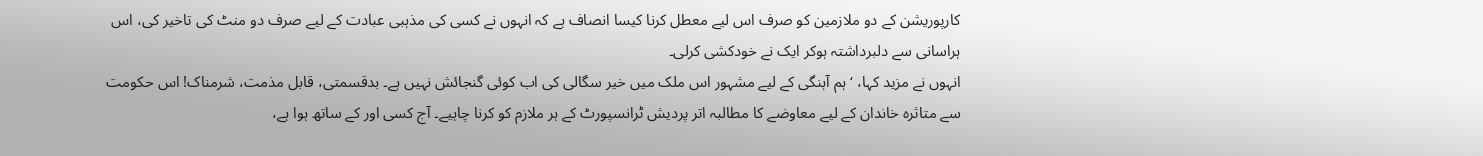کارپوریشن کے دو ملازمین کو صرف اس لیے معطل کرنا کیسا انصاف ہے کہ انہوں نے کسی کی مذہبی عبادت کے لیے صرف دو منٹ کی تاخیر کی، اس ہراسانی سے دلبرداشتہ ہوکر ایک نے خودکشی کرلی۔
انہوں نے مزید کہا، ‘ہم آہنگی کے لیے مشہور اس ملک میں خیر سگالی کی اب کوئی گنجائش نہیں ہے۔ بدقسمتی، قابل مذمت، شرمناک! اس حکومت سے متاثرہ خاندان کے لیے معاوضے کا مطالبہ اتر پردیش ٹرانسپورٹ کے ہر ملازم کو کرنا چاہیے۔ آج کسی اور کے ساتھ ہوا ہے،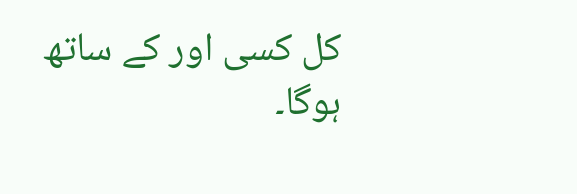کل کسی اور کے ساتھ ہوگا۔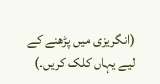(انگریزی میں پڑھنے کے لیے یہاں کلک کریں۔)